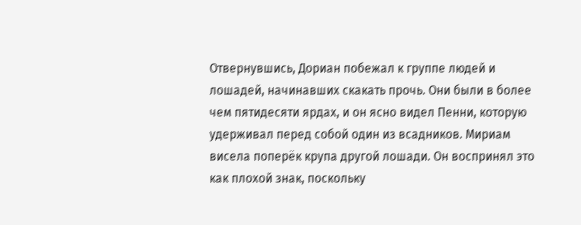Отвернувшись, Дориан побежал к группе людей и лошадей, начинавших скакать прочь. Они были в более чем пятидесяти ярдах, и он ясно видел Пенни, которую удерживал перед собой один из всадников. Мириам висела поперёк крупа другой лошади. Он воспринял это как плохой знак, поскольку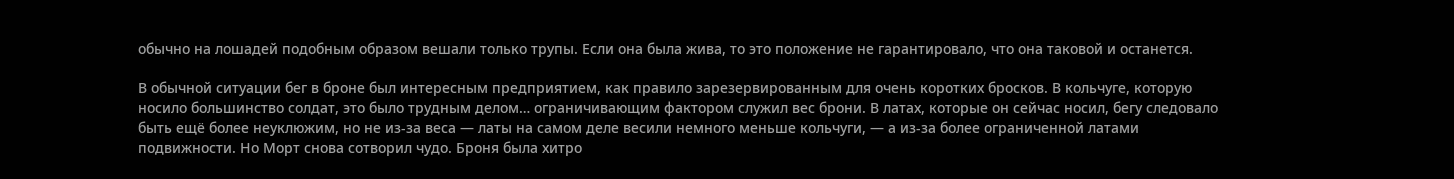обычно на лошадей подобным образом вешали только трупы. Если она была жива, то это положение не гарантировало, что она таковой и останется.

В обычной ситуации бег в броне был интересным предприятием, как правило зарезервированным для очень коротких бросков. В кольчуге, которую носило большинство солдат, это было трудным делом… ограничивающим фактором служил вес брони. В латах, которые он сейчас носил, бегу следовало быть ещё более неуклюжим, но не из-за веса — латы на самом деле весили немного меньше кольчуги, — а из-за более ограниченной латами подвижности. Но Морт снова сотворил чудо. Броня была хитро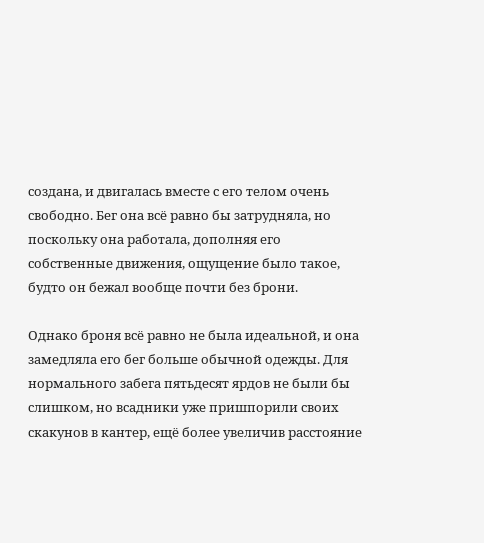создана, и двигалась вместе с его телом очень свободно. Бег она всё равно бы затрудняла, но поскольку она работала, дополняя его собственные движения, ощущение было такое, будто он бежал вообще почти без брони.

Однако броня всё равно не была идеальной, и она замедляла его бег больше обычной одежды. Для нормального забега пятьдесят ярдов не были бы слишком, но всадники уже пришпорили своих скакунов в кантер, ещё более увеличив расстояние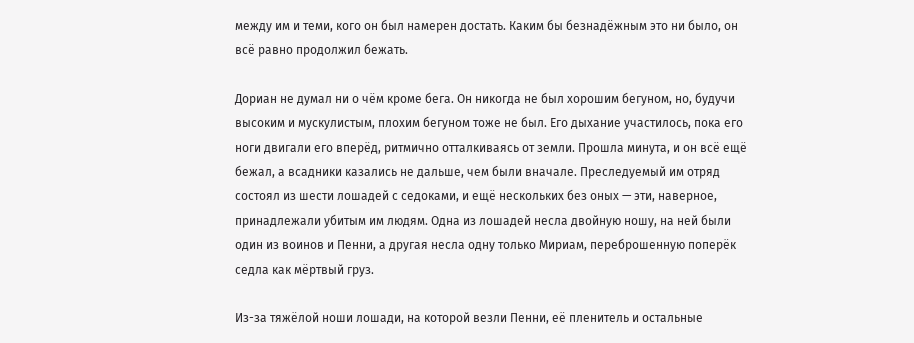между им и теми, кого он был намерен достать. Каким бы безнадёжным это ни было, он всё равно продолжил бежать.

Дориан не думал ни о чём кроме бега. Он никогда не был хорошим бегуном, но, будучи высоким и мускулистым, плохим бегуном тоже не был. Его дыхание участилось, пока его ноги двигали его вперёд, ритмично отталкиваясь от земли. Прошла минута, и он всё ещё бежал, а всадники казались не дальше, чем были вначале. Преследуемый им отряд состоял из шести лошадей с седоками, и ещё нескольких без оных — эти, наверное, принадлежали убитым им людям. Одна из лошадей несла двойную ношу, на ней были один из воинов и Пенни, а другая несла одну только Мириам, переброшенную поперёк седла как мёртвый груз.

Из-за тяжёлой ноши лошади, на которой везли Пенни, её пленитель и остальные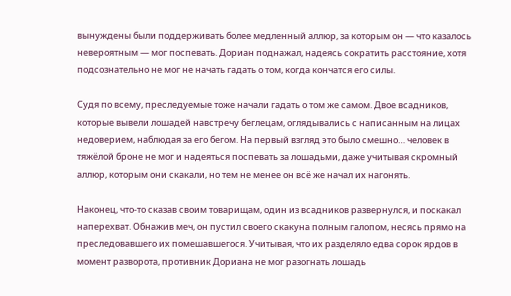вынуждены были поддерживать более медленный аллюр, за которым он — что казалось невероятным — мог поспевать. Дориан поднажал, надеясь сократить расстояние, хотя подсознательно не мог не начать гадать о том, когда кончатся его силы.

Судя по всему, преследуемые тоже начали гадать о том же самом. Двое всадников, которые вывели лошадей навстречу беглецам, оглядывались с написанным на лицах недоверием, наблюдая за его бегом. На первый взгляд это было смешно… человек в тяжёлой броне не мог и надеяться поспевать за лошадьми, даже учитывая скромный аллюр, которым они скакали, но тем не менее он всё же начал их нагонять.

Наконец, что-то сказав своим товарищам, один из всадников развернулся, и поскакал наперехват. Обнажив меч, он пустил своего скакуна полным галопом, несясь прямо на преследовавшего их помешавшегося. Учитывая, что их разделяло едва сорок ярдов в момент разворота, противник Дориана не мог разогнать лошадь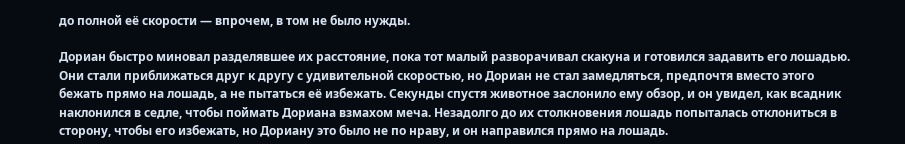до полной её скорости — впрочем, в том не было нужды.

Дориан быстро миновал разделявшее их расстояние, пока тот малый разворачивал скакуна и готовился задавить его лошадью. Они стали приближаться друг к другу с удивительной скоростью, но Дориан не стал замедляться, предпочтя вместо этого бежать прямо на лошадь, а не пытаться её избежать. Секунды спустя животное заслонило ему обзор, и он увидел, как всадник наклонился в седле, чтобы поймать Дориана взмахом меча. Незадолго до их столкновения лошадь попыталась отклониться в сторону, чтобы его избежать, но Дориану это было не по нраву, и он направился прямо на лошадь.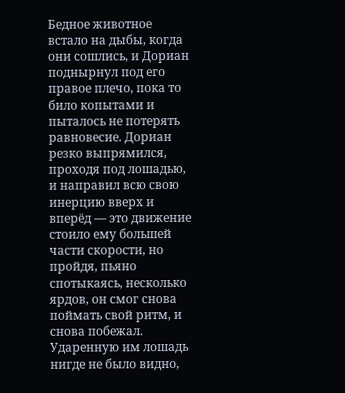Бедное животное встало на дыбы, когда они сошлись, и Дориан поднырнул под его правое плечо, пока то било копытами и пыталось не потерять равновесие. Дориан резко выпрямился, проходя под лошадью, и направил всю свою инерцию вверх и вперёд — это движение стоило ему большей части скорости, но пройдя, пьяно спотыкаясь, несколько ярдов, он смог снова поймать свой ритм, и снова побежал. Ударенную им лошадь нигде не было видно,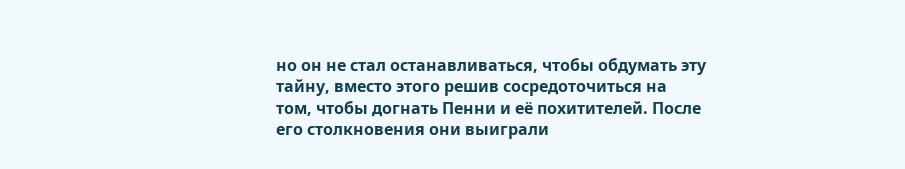но он не стал останавливаться, чтобы обдумать эту тайну, вместо этого решив сосредоточиться на том, чтобы догнать Пенни и её похитителей. После его столкновения они выиграли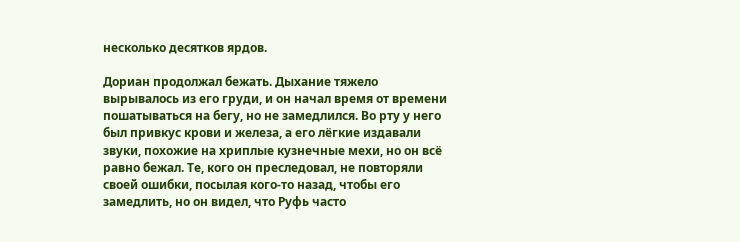несколько десятков ярдов.

Дориан продолжал бежать. Дыхание тяжело вырывалось из его груди, и он начал время от времени пошатываться на бегу, но не замедлился. Во рту у него был привкус крови и железа, а его лёгкие издавали звуки, похожие на хриплые кузнечные мехи, но он всё равно бежал. Те, кого он преследовал, не повторяли своей ошибки, посылая кого-то назад, чтобы его замедлить, но он видел, что Руфь часто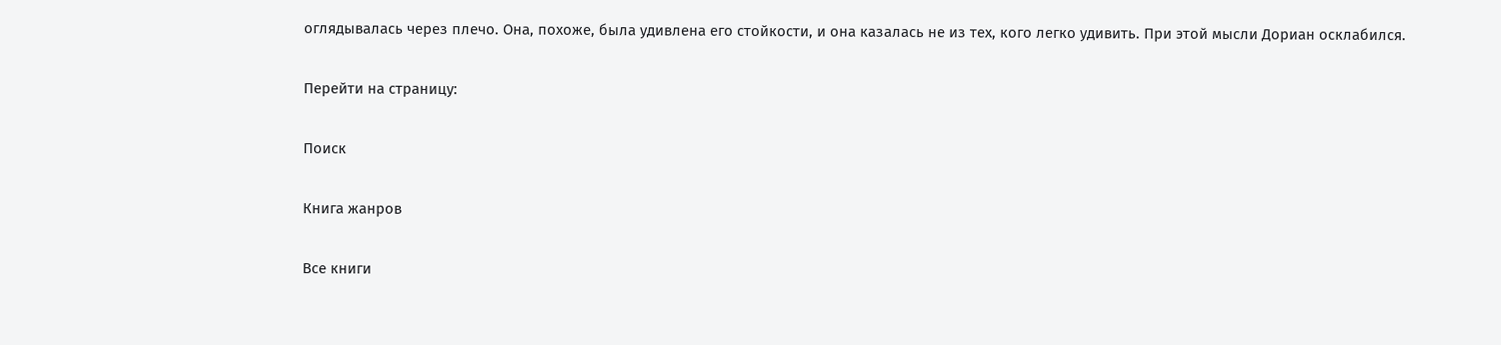оглядывалась через плечо. Она, похоже, была удивлена его стойкости, и она казалась не из тех, кого легко удивить. При этой мысли Дориан осклабился.

Перейти на страницу:

Поиск

Книга жанров

Все книги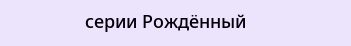серии Рождённый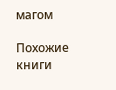магом

Похожие книги